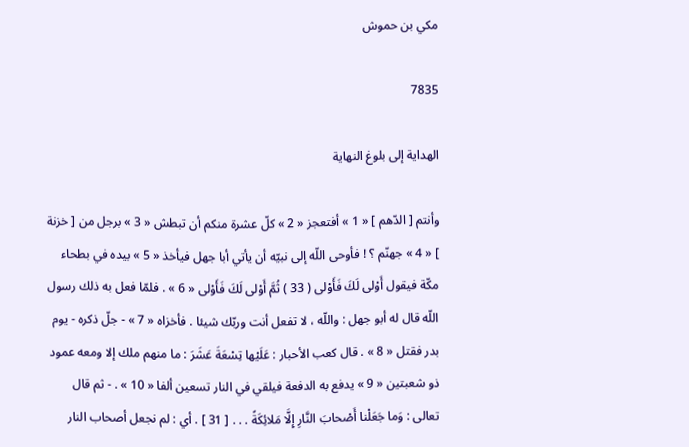مكي بن حموش

7835

الهداية إلى بلوغ النهاية

وأنتم [ الدّهم ] « 1 » أفتعجز « 2 » كلّ عشرة منكم أن تبطش « 3 » برجل من [ خزنة ] « 4 » جهنّم ؟ ! فأوحى اللّه إلى نبيّه أن يأتي أبا جهل فيأخذ « 5 » بيده في بطحاء مكّة فيقول أَوْلى لَكَ فَأَوْلى ( 33 ) ثُمَّ أَوْلى لَكَ فَأَوْلى « 6 » . فلمّا فعل به ذلك رسول اللّه قال له أبو جهل : واللّه ، لا تفعل أنت وربّك شيئا . فأخزاه « 7 » - جلّ ذكره - يوم بدر فقتل « 8 » . قال كعب الأحبار : عَلَيْها تِسْعَةَ عَشَرَ : ما منهم ملك إلا ومعه عمود ذو شعبتين « 9 » يدفع به الدفعة فيلقي في النار تسعين ألفا « 10 » . - ثم قال تعالى : وَما جَعَلْنا أَصْحابَ النَّارِ إِلَّا مَلائِكَةً . . . [ 31 ] . أي : لم نجعل أصحاب النار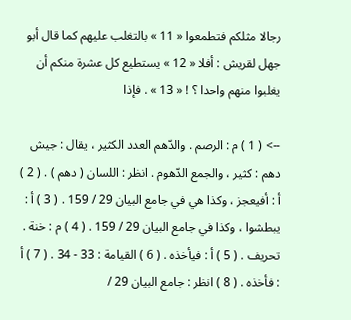رجالا مثلكم فتطمعوا « 11 » بالتغلب عليهم كما قال أبو جهل لقريش : أفلا « 12 » يستطيع كل عشرة منكم أن يغلبوا منهم واحدا ؟ ! « 13 » . فإذا

--> ( 1 ) م : الرصم . والدّهم العدد الكثير ، يقال : جيش دهم : كثير ، والجمع الدّهوم . انظر : اللسان ( دهم ) . ( 2 ) أ : أفيعجز ، وكذا هي في جامع البيان 29 / 159 . ( 3 ) أ : يبطشوا ، وكذا في جامع البيان 29 / 159 . ( 4 ) م : خنة . تحريف . ( 5 ) أ : فيأخذه . ( 6 ) القيامة : 33 - 34 . ( 7 ) أ : فأخذه . ( 8 ) انظر : جامع البيان 29 /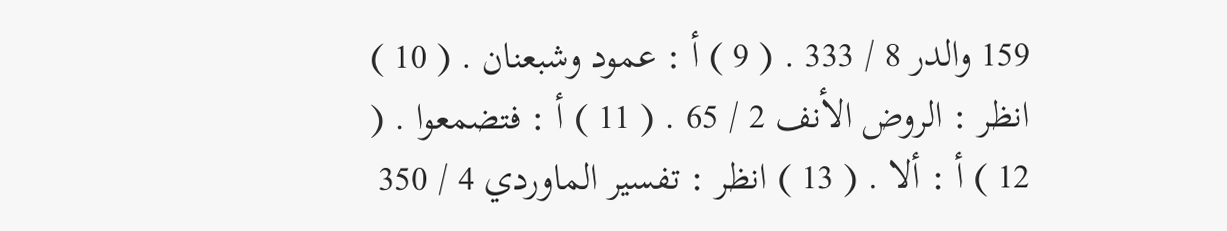159 والدر 8 / 333 . ( 9 ) أ : عمود وشبعنان . ( 10 ) انظر : الروض الأنف 2 / 65 . ( 11 ) أ : فتضمعوا . ( 12 ) أ : ألا . ( 13 ) انظر : تفسير الماوردي 4 / 350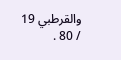والقرطبي 19 / 80 .